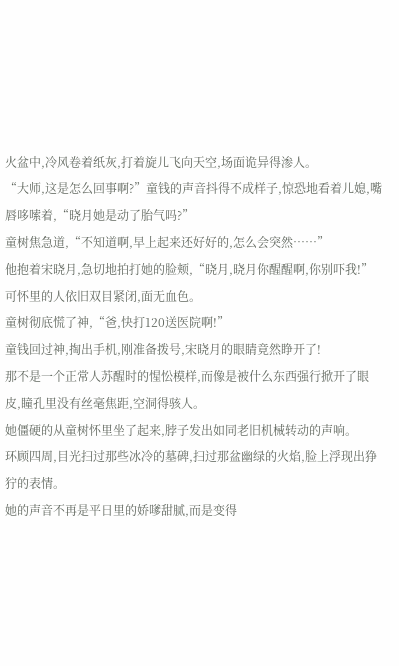火盆中,冷风卷着纸灰,打着旋儿飞向天空,场面诡异得渗人。
“大师,这是怎么回事啊?”童钱的声音抖得不成样子,惊恐地看着儿媳,嘴唇哆嗦着,“晓月她是动了胎气吗?”
童树焦急道,“不知道啊,早上起来还好好的,怎么会突然……”
他抱着宋晓月,急切地拍打她的脸颊,“晓月,晓月你醒醒啊,你别吓我!”
可怀里的人依旧双目紧闭,面无血色。
童树彻底慌了神,“爸,快打120送医院啊!”
童钱回过神,掏出手机,刚准备拨号,宋晓月的眼睛竟然睁开了!
那不是一个正常人苏醒时的惺忪模样,而像是被什么东西强行掀开了眼皮,瞳孔里没有丝毫焦距,空洞得骇人。
她僵硬的从童树怀里坐了起来,脖子发出如同老旧机械转动的声响。
环顾四周,目光扫过那些冰冷的墓碑,扫过那盆幽绿的火焰,脸上浮现出狰狞的表情。
她的声音不再是平日里的娇嗲甜腻,而是变得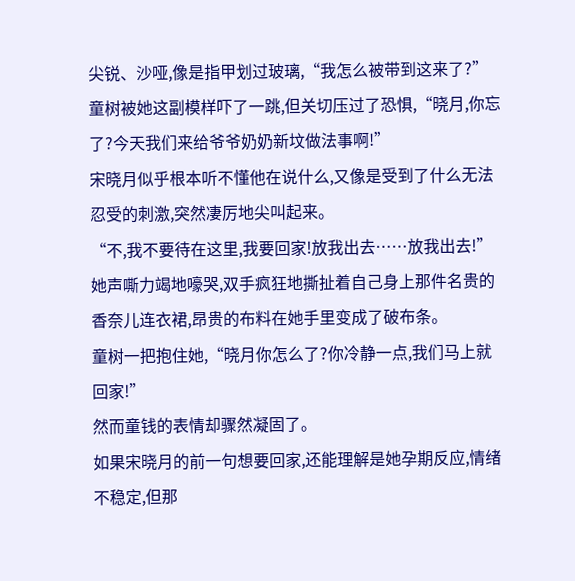尖锐、沙哑,像是指甲划过玻璃,“我怎么被带到这来了?”
童树被她这副模样吓了一跳,但关切压过了恐惧,“晓月,你忘了?今天我们来给爷爷奶奶新坟做法事啊!”
宋晓月似乎根本听不懂他在说什么,又像是受到了什么无法忍受的刺激,突然凄厉地尖叫起来。
“不,我不要待在这里,我要回家!放我出去……放我出去!”
她声嘶力竭地嚎哭,双手疯狂地撕扯着自己身上那件名贵的香奈儿连衣裙,昂贵的布料在她手里变成了破布条。
童树一把抱住她,“晓月你怎么了?你冷静一点,我们马上就回家!”
然而童钱的表情却骤然凝固了。
如果宋晓月的前一句想要回家,还能理解是她孕期反应,情绪不稳定,但那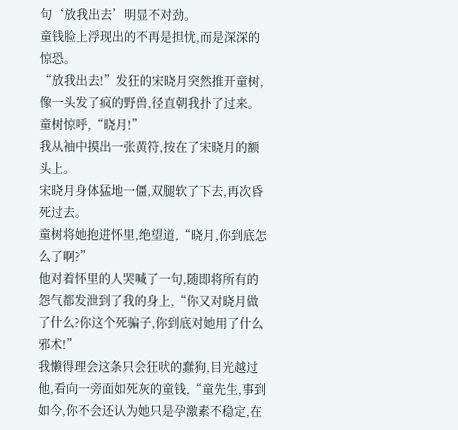句‘放我出去’明显不对劲。
童钱脸上浮现出的不再是担忧,而是深深的惊恐。
“放我出去!”发狂的宋晓月突然推开童树,像一头发了疯的野兽,径直朝我扑了过来。
童树惊呼,“晓月!”
我从袖中摸出一张黄符,按在了宋晓月的额头上。
宋晓月身体猛地一僵,双腿软了下去,再次昏死过去。
童树将她抱进怀里,绝望道,“晓月,你到底怎么了啊?”
他对着怀里的人哭喊了一句,随即将所有的怨气都发泄到了我的身上,“你又对晓月做了什么?你这个死骗子,你到底对她用了什么邪术!”
我懒得理会这条只会狂吠的蠢狗,目光越过他,看向一旁面如死灰的童钱,“童先生,事到如今,你不会还认为她只是孕激素不稳定,在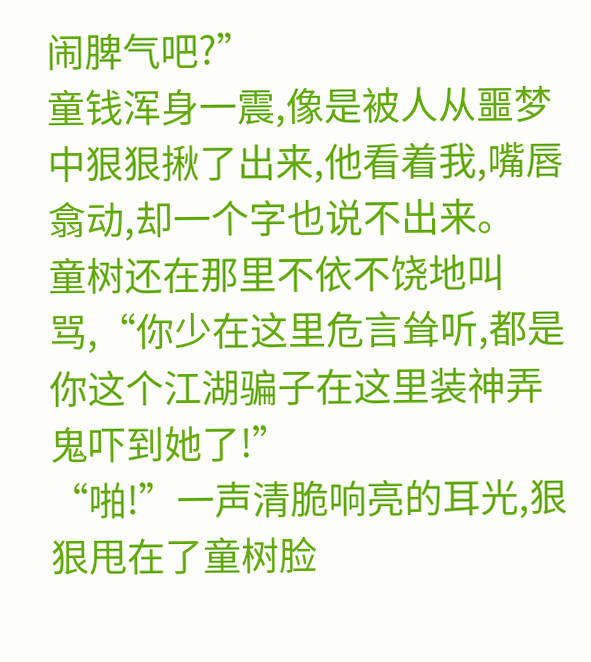闹脾气吧?”
童钱浑身一震,像是被人从噩梦中狠狠揪了出来,他看着我,嘴唇翕动,却一个字也说不出来。
童树还在那里不依不饶地叫骂,“你少在这里危言耸听,都是你这个江湖骗子在这里装神弄鬼吓到她了!”
“啪!”一声清脆响亮的耳光,狠狠甩在了童树脸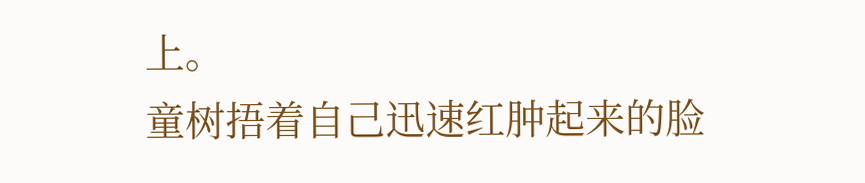上。
童树捂着自己迅速红肿起来的脸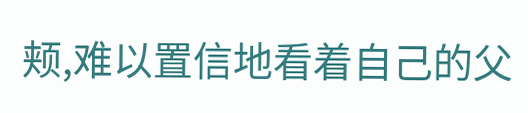颊,难以置信地看着自己的父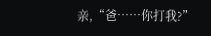亲,“爸……你打我?”